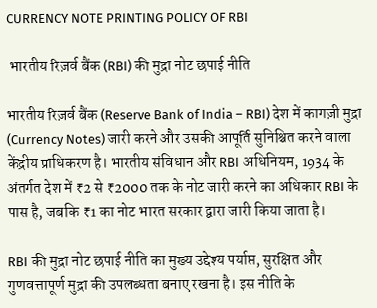CURRENCY NOTE PRINTING POLICY OF RBI

 भारतीय रिज़र्व बैंक (RBI) की मुद्रा नोट छपाई नीति

भारतीय रिज़र्व बैंक (Reserve Bank of India – RBI) देश में कागज़ी मुद्रा (Currency Notes) जारी करने और उसकी आपूर्ति सुनिश्चित करने वाला केंद्रीय प्राधिकरण है। भारतीय संविधान और RBI अधिनियम, 1934 के अंतर्गत देश में ₹2 से ₹2000 तक के नोट जारी करने का अधिकार RBI के पास है, जबकि ₹1 का नोट भारत सरकार द्वारा जारी किया जाता है।

RBI की मुद्रा नोट छपाई नीति का मुख्य उद्देश्य पर्याप्त, सुरक्षित और गुणवत्तापूर्ण मुद्रा की उपलब्धता बनाए रखना है। इस नीति के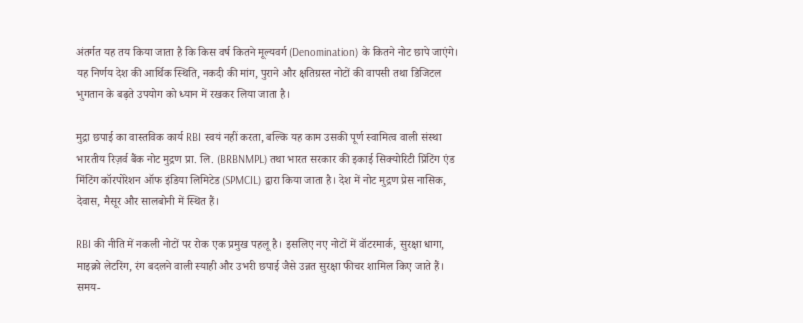अंतर्गत यह तय किया जाता है कि किस वर्ष कितने मूल्यवर्ग (Denomination) के कितने नोट छापे जाएंगे। यह निर्णय देश की आर्थिक स्थिति, नकदी की मांग, पुराने और क्षतिग्रस्त नोटों की वापसी तथा डिजिटल भुगतान के बढ़ते उपयोग को ध्यान में रखकर लिया जाता है।

मुद्रा छपाई का वास्तविक कार्य RBI स्वयं नहीं करता, बल्कि यह काम उसकी पूर्ण स्वामित्व वाली संस्था भारतीय रिज़र्व बैंक नोट मुद्रण प्रा. लि. (BRBNMPL) तथा भारत सरकार की इकाई सिक्योरिटी प्रिंटिंग एंड मिंटिंग कॉरपोरेशन ऑफ इंडिया लिमिटेड (SPMCIL) द्वारा किया जाता है। देश में नोट मुद्रण प्रेस नासिक, देवास, मैसूर और सालबोनी में स्थित हैं।

RBI की नीति में नकली नोटों पर रोक एक प्रमुख पहलू है। इसलिए नए नोटों में वॉटरमार्क, सुरक्षा धागा, माइक्रो लेटरिंग, रंग बदलने वाली स्याही और उभरी छपाई जैसे उन्नत सुरक्षा फीचर शामिल किए जाते हैं। समय-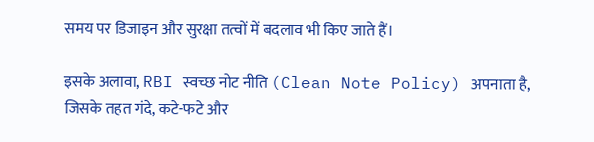समय पर डिजाइन और सुरक्षा तत्वों में बदलाव भी किए जाते हैं।

इसके अलावा, RBI स्वच्छ नोट नीति (Clean Note Policy) अपनाता है, जिसके तहत गंदे, कटे-फटे और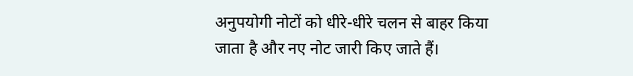अनुपयोगी नोटों को धीरे-धीरे चलन से बाहर किया जाता है और नए नोट जारी किए जाते हैं।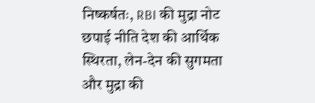निष्कर्षतः, RBI की मुद्रा नोट छपाई नीति देश की आर्थिक स्थिरता, लेन-देन की सुगमता और मुद्रा की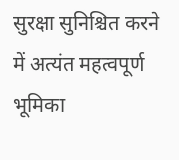सुरक्षा सुनिश्चित करने में अत्यंत महत्वपूर्ण भूमिका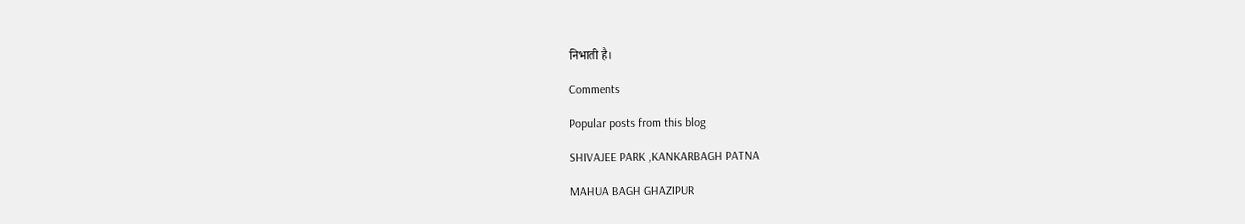निभाती है।

Comments

Popular posts from this blog

SHIVAJEE PARK ,KANKARBAGH PATNA

MAHUA BAGH GHAZIPUR